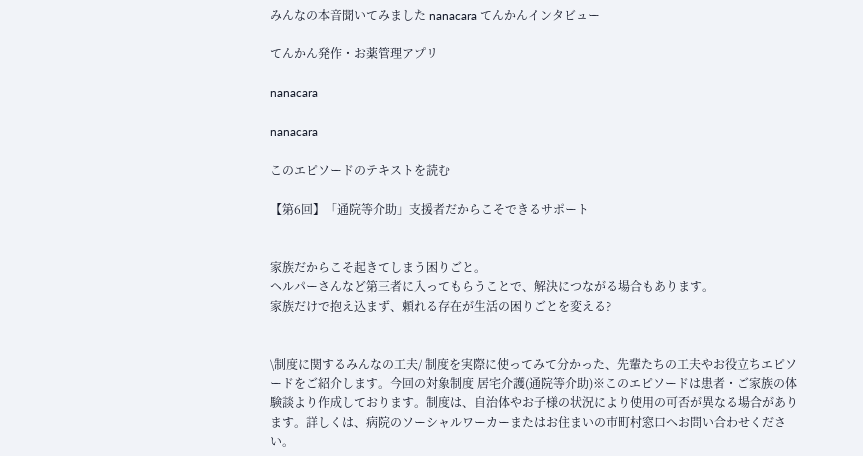みんなの本音聞いてみました nanacara てんかんインタビュー

てんかん発作・お薬管理アプリ

nanacara

nanacara

このエピソードのテキストを読む

【第6回】「通院等介助」支援者だからこそできるサポート


家族だからこそ起きてしまう困りごと。
ヘルパーさんなど第三者に入ってもらうことで、解決につながる場合もあります。
家族だけで抱え込まず、頼れる存在が生活の困りごとを変える?


\制度に関するみんなの工夫/ 制度を実際に使ってみて分かった、先輩たちの工夫やお役立ちエピソードをご紹介します。今回の対象制度 居宅介護(通院等介助)※このエピソードは患者・ご家族の体験談より作成しております。制度は、自治体やお子様の状況により使用の可否が異なる場合があります。詳しくは、病院のソーシャルワーカーまたはお住まいの市町村窓口へお問い合わせください。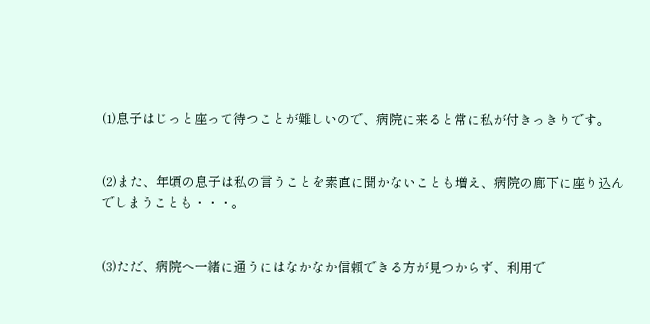(1)息子はじっと座って待つことが難しいので、病院に来ると常に私が付きっきりです。


(2)また、年頃の息子は私の言うことを素直に聞かないことも増え、病院の廊下に座り込んでしまうことも・・・。


(3)ただ、病院へ一緒に通うにはなかなか信頼できる方が見つからず、利用で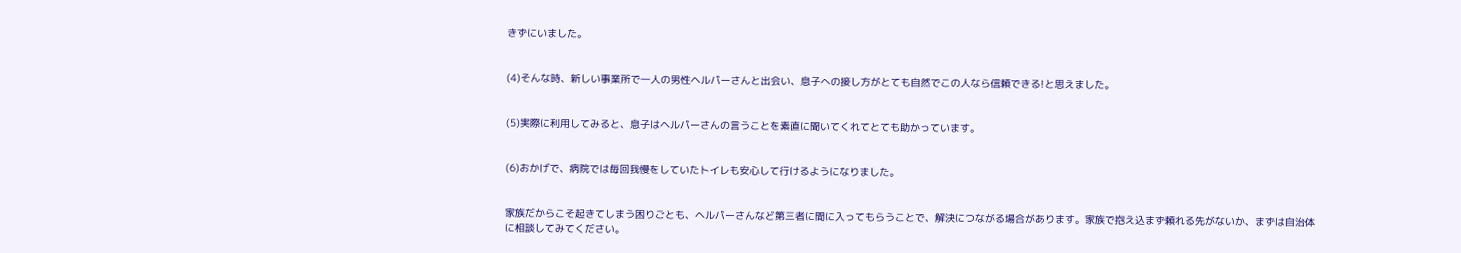きずにいました。


(4)そんな時、新しい事業所で一人の男性ヘルパーさんと出会い、息子への接し方がとても自然でこの人なら信頼できる!と思えました。


(5)実際に利用してみると、息子はヘルパーさんの言うことを素直に聞いてくれてとても助かっています。


(6)おかげで、病院では毎回我慢をしていたトイレも安心して行けるようになりました。


家族だからこそ起きてしまう困りごとも、ヘルパーさんなど第三者に間に入ってもらうことで、解決につながる場合があります。家族で抱え込まず頼れる先がないか、まずは自治体に相談してみてください。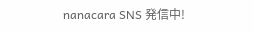nanacara SNS 発信中!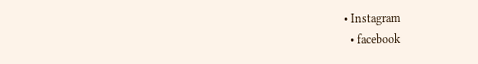• Instagram
  • facebook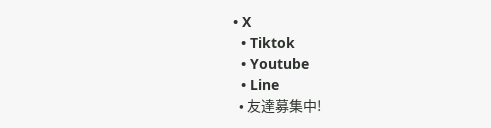• X
  • Tiktok
  • Youtube
  • Line
  • 友達募集中!